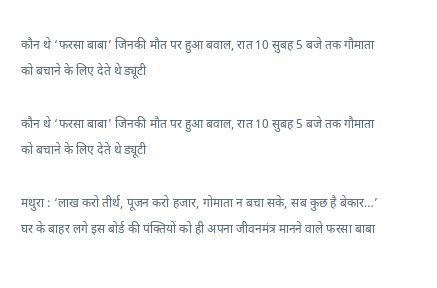कौन थे ‘फरसा बाबा’ जिनकी मौत पर हुआ बवाल, रात 10 सुबह 5 बजे तक गौमाता को बचाने के लिए देते थे ड्यूटी

कौन थे ‘फरसा बाबा’ जिनकी मौत पर हुआ बवाल, रात 10 सुबह 5 बजे तक गौमाता को बचाने के लिए देते थे ड्यूटी

मथुरा : ‘लाख करो तीर्थ, पूजन करो हजार, गोमाता न बचा सके, सब कुछ है बेकार…’ घर के बाहर लगे इस बोर्ड की पंक्तियों को ही अपना जीवनमंत्र मानने वाले फरसा बाबा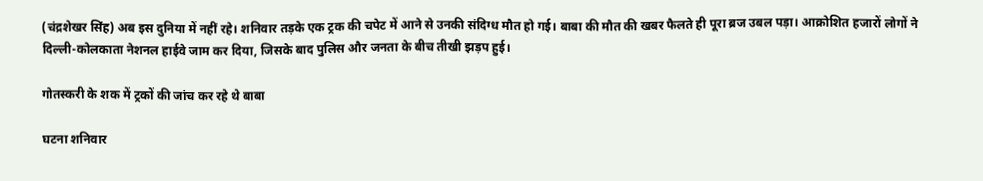(चंद्रशेखर सिंह) अब इस दुनिया में नहीं रहे। शनिवार तड़के एक ट्रक की चपेट में आने से उनकी संदिग्ध मौत हो गई। बाबा की मौत की खबर फैलते ही पूरा ब्रज उबल पड़ा। आक्रोशित हजारों लोगों ने दिल्ली-कोलकाता नेशनल हाईवे जाम कर दिया, जिसके बाद पुलिस और जनता के बीच तीखी झड़प हुई।

गोतस्करी के शक में ट्रकों की जांच कर रहे थे बाबा

घटना शनिवार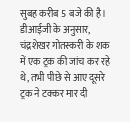सुबह करीब 5 बजे की है। डीआईजी के अनुसार, चंद्रशेखर गोतस्करी के शक में एक ट्रक की जांच कर रहे थे, तभी पीछे से आए दूसरे ट्रक ने टक्कर मार दी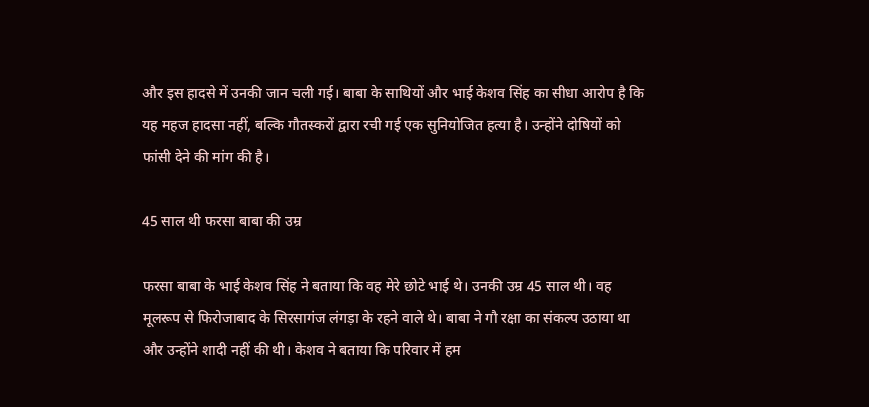और इस हादसे में उनकी जान चली गई। बाबा के साथियों और भाई केशव सिंह का सीधा आरोप है कि यह महज हादसा नहीं, बल्कि गौतस्करों द्वारा रची गई एक सुनियोजित हत्या है। उन्होंने दोषियों को फांसी देने की मांग की है।

45 साल थी फरसा बाबा की उम्र

फरसा बाबा के भाई केशव सिंह ने बताया कि वह मेरे छोटे भाई थे। उनकी उम्र 45 साल थी। वह मूलरूप से फिरोजाबाद के सिरसागंज लंगड़ा के रहने वाले थे। बाबा ने गौ रक्षा का संकल्प उठाया था और उन्होंने शादी नहीं की थी। केशव ने बताया कि परिवार में हम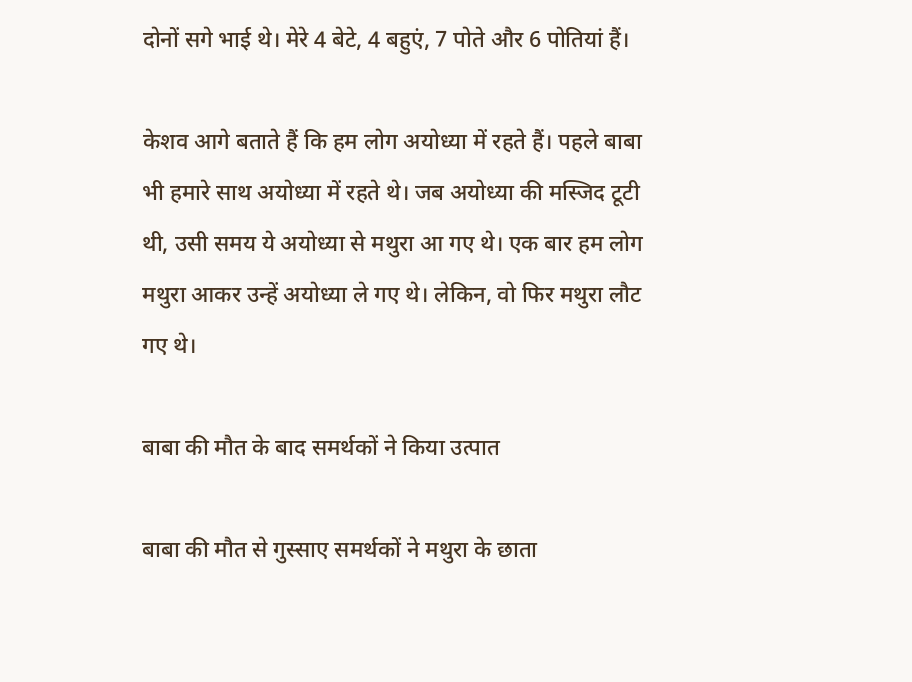दोनों सगे भाई थे। मेरे 4 बेटे, 4 बहुएं, 7 पोते और 6 पोतियां हैं।

केशव आगे बताते हैं कि हम लोग अयोध्या में रहते हैं। पहले बाबा भी हमारे साथ अयोध्या में रहते थे। जब अयोध्या की मस्जिद टूटी थी, उसी समय ये अयोध्या से मथुरा आ गए थे। एक बार हम लोग मथुरा आकर उन्हें अयोध्या ले गए थे। लेकिन, वो फिर मथुरा लौट गए थे।

बाबा की मौत के बाद समर्थकों ने किया उत्पात

बाबा की मौत से गुस्साए समर्थकों ने मथुरा के छाता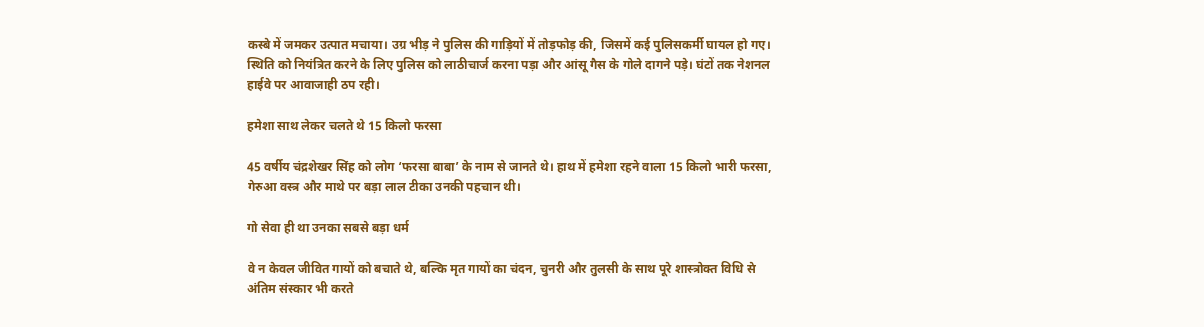कस्बे में जमकर उत्पात मचाया। उग्र भीड़ ने पुलिस की गाड़ियों में तोड़फोड़ की, जिसमें कई पुलिसकर्मी घायल हो गए। स्थिति को नियंत्रित करने के लिए पुलिस को लाठीचार्ज करना पड़ा और आंसू गैस के गोले दागने पड़े। घंटों तक नेशनल हाईवे पर आवाजाही ठप रही।

हमेशा साथ लेकर चलते थे 15 किलो फरसा

45 वर्षीय चंद्रशेखर सिंह को लोग ‘फरसा बाबा’ के नाम से जानते थे। हाथ में हमेशा रहने वाला 15 किलो भारी फरसा, गेरुआ वस्त्र और माथे पर बड़ा लाल टीका उनकी पहचान थी।

गो सेवा ही था उनका सबसे बड़ा धर्म

वे न केवल जीवित गायों को बचाते थे, बल्कि मृत गायों का चंदन, चुनरी और तुलसी के साथ पूरे शास्त्रोक्त विधि से अंतिम संस्कार भी करते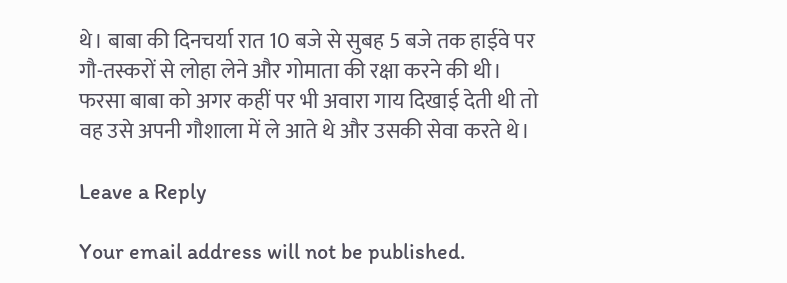थे। बाबा की दिनचर्या रात 10 बजे से सुबह 5 बजे तक हाईवे पर गौ-तस्करों से लोहा लेने और गोमाता की रक्षा करने की थी। फरसा बाबा को अगर कहीं पर भी अवारा गाय दिखाई देती थी तो वह उसे अपनी गौशाला में ले आते थे और उसकी सेवा करते थे।

Leave a Reply

Your email address will not be published.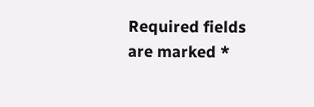Required fields are marked *